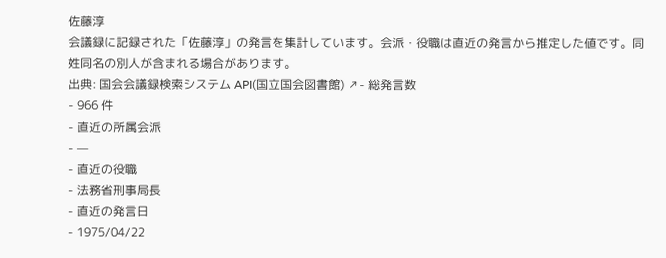佐藤淳
会議録に記録された「佐藤淳」の発言を集計しています。会派・役職は直近の発言から推定した値です。同姓同名の別人が含まれる場合があります。
出典: 国会会議録検索システム API(国立国会図書館) ↗- 総発言数
- 966 件
- 直近の所属会派
- —
- 直近の役職
- 法務省刑事局長
- 直近の発言日
- 1975/04/22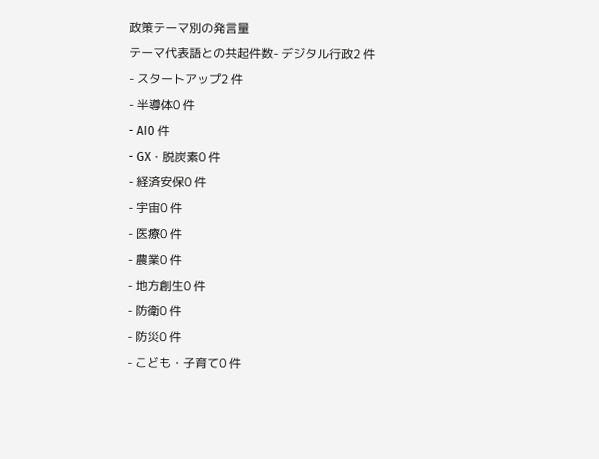政策テーマ別の発言量
テーマ代表語との共起件数- デジタル行政2 件
- スタートアップ2 件
- 半導体0 件
- AI0 件
- GX・脱炭素0 件
- 経済安保0 件
- 宇宙0 件
- 医療0 件
- 農業0 件
- 地方創生0 件
- 防衛0 件
- 防災0 件
- こども・子育て0 件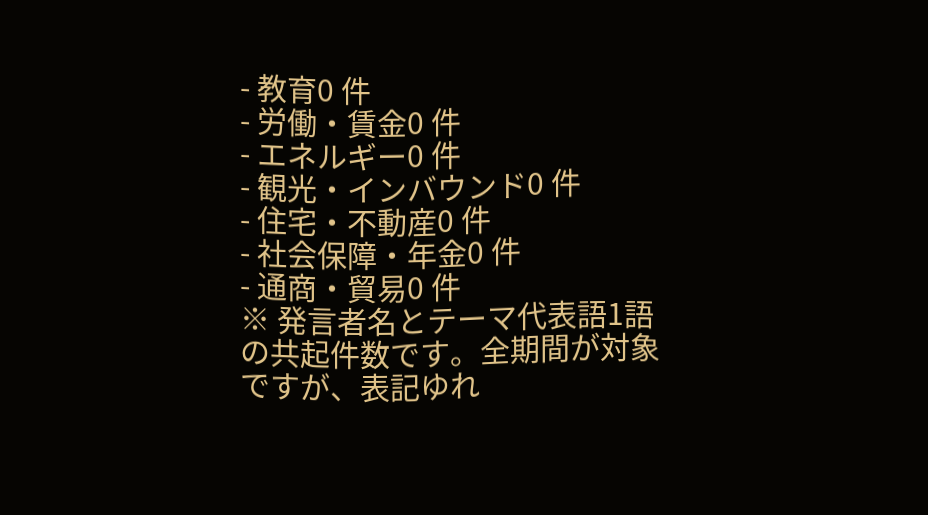- 教育0 件
- 労働・賃金0 件
- エネルギー0 件
- 観光・インバウンド0 件
- 住宅・不動産0 件
- 社会保障・年金0 件
- 通商・貿易0 件
※ 発言者名とテーマ代表語1語の共起件数です。全期間が対象ですが、表記ゆれ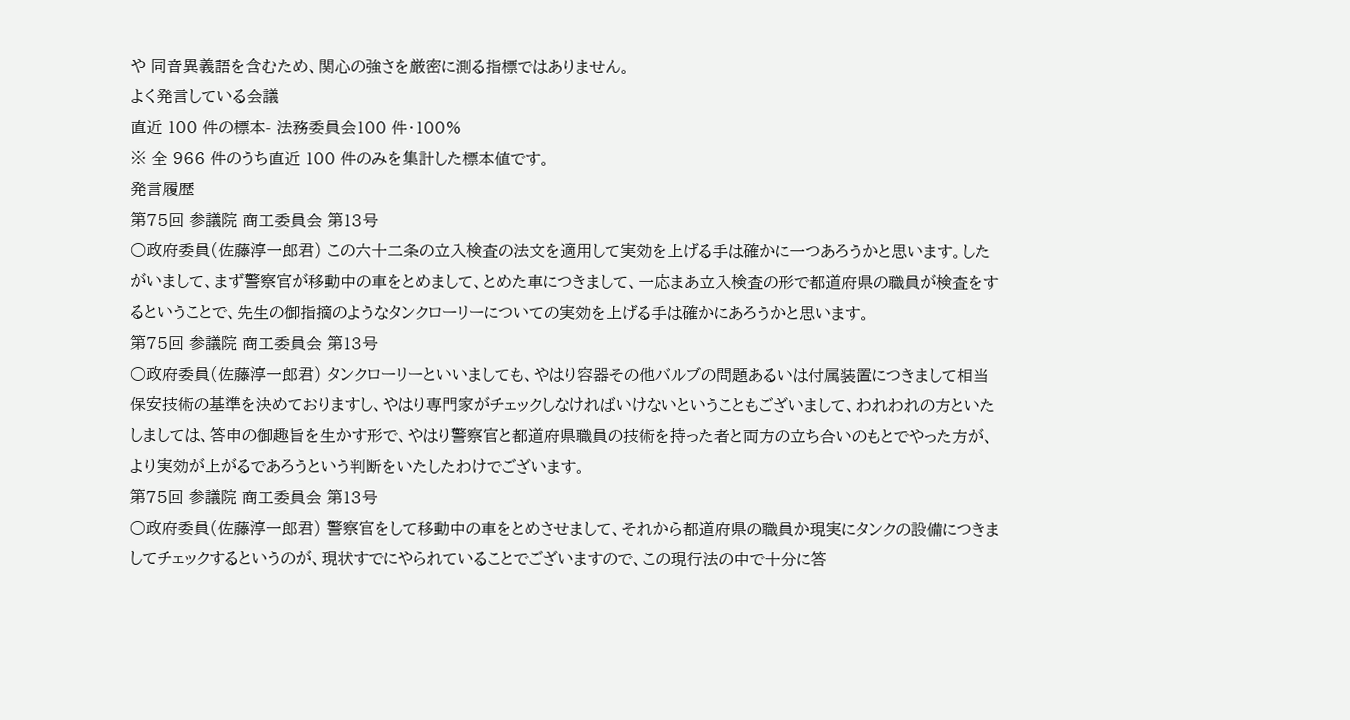や 同音異義語を含むため、関心の強さを厳密に測る指標ではありません。
よく発言している会議
直近 100 件の標本- 法務委員会100 件・100%
※ 全 966 件のうち直近 100 件のみを集計した標本値です。
発言履歴
第75回 参議院 商工委員会 第13号
○政府委員(佐藤淳一郎君) この六十二条の立入検査の法文を適用して実効を上げる手は確かに一つあろうかと思います。したがいまして、まず警察官が移動中の車をとめまして、とめた車につきまして、一応まあ立入検査の形で都道府県の職員が検査をするということで、先生の御指摘のようなタンクローリーについての実効を上げる手は確かにあろうかと思います。
第75回 参議院 商工委員会 第13号
○政府委員(佐藤淳一郎君) タンクローリーといいましても、やはり容器その他バルブの問題あるいは付属装置につきまして相当保安技術の基準を決めておりますし、やはり専門家がチェックしなければいけないということもございまして、われわれの方といたしましては、答申の御趣旨を生かす形で、やはり警察官と都道府県職員の技術を持った者と両方の立ち合いのもとでやった方が、より実効が上がるであろうという判断をいたしたわけでございます。
第75回 参議院 商工委員会 第13号
○政府委員(佐藤淳一郎君) 警察官をして移動中の車をとめさせまして、それから都道府県の職員か現実にタンクの設備につきましてチェックするというのが、現状すでにやられていることでございますので、この現行法の中で十分に答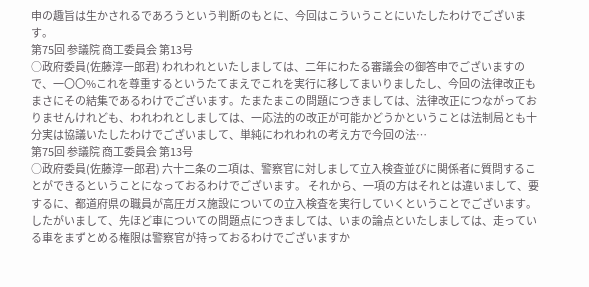申の趣旨は生かされるであろうという判断のもとに、今回はこういうことにいたしたわけでございます。
第75回 参議院 商工委員会 第13号
○政府委員(佐藤淳一郎君) われわれといたしましては、二年にわたる審議会の御答申でございますので、一〇〇%これを尊重するというたてまえでこれを実行に移してまいりましたし、今回の法律改正もまさにその結集であるわけでございます。たまたまこの問題につきましては、法律改正につながっておりませんけれども、われわれとしましては、一応法的の改正が可能かどうかということは法制局とも十分実は協議いたしたわけでございまして、単純にわれわれの考え方で今回の法…
第75回 参議院 商工委員会 第13号
○政府委員(佐藤淳一郎君) 六十二条の二項は、警察官に対しまして立入検査並びに関係者に質問することができるということになっておるわけでございます。 それから、一項の方はそれとは違いまして、要するに、都道府県の職員が高圧ガス施設についての立入検査を実行していくということでございます。したがいまして、先ほど車についての問題点につきましては、いまの論点といたしましては、走っている車をまずとめる権限は警察官が持っておるわけでございますか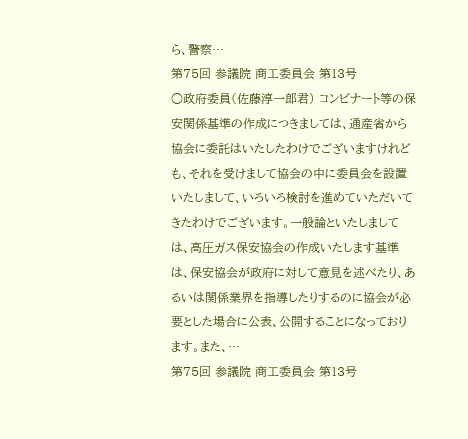ら、警察…
第75回 参議院 商工委員会 第13号
○政府委員(佐藤淳一郎君) コンビナート等の保安関係基準の作成につきましては、通産省から協会に委託はいたしたわけでございますけれども、それを受けまして協会の中に委員会を設置いたしまして、いろいろ検討を進めていただいてきたわけでございます。一般論といたしましては、高圧ガス保安協会の作成いたします基準は、保安協会が政府に対して意見を述べたり、あるいは関係業界を指導したりするのに協会が必要とした場合に公表、公開することになっております。また、…
第75回 参議院 商工委員会 第13号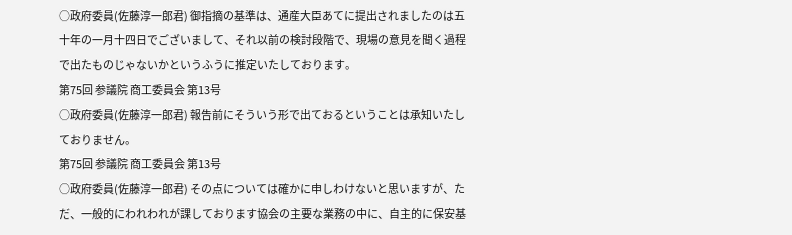○政府委員(佐藤淳一郎君) 御指摘の基準は、通産大臣あてに提出されましたのは五十年の一月十四日でございまして、それ以前の検討段階で、現場の意見を聞く過程で出たものじゃないかというふうに推定いたしております。
第75回 参議院 商工委員会 第13号
○政府委員(佐藤淳一郎君) 報告前にそういう形で出ておるということは承知いたしておりません。
第75回 参議院 商工委員会 第13号
○政府委員(佐藤淳一郎君) その点については確かに申しわけないと思いますが、ただ、一般的にわれわれが課しております協会の主要な業務の中に、自主的に保安基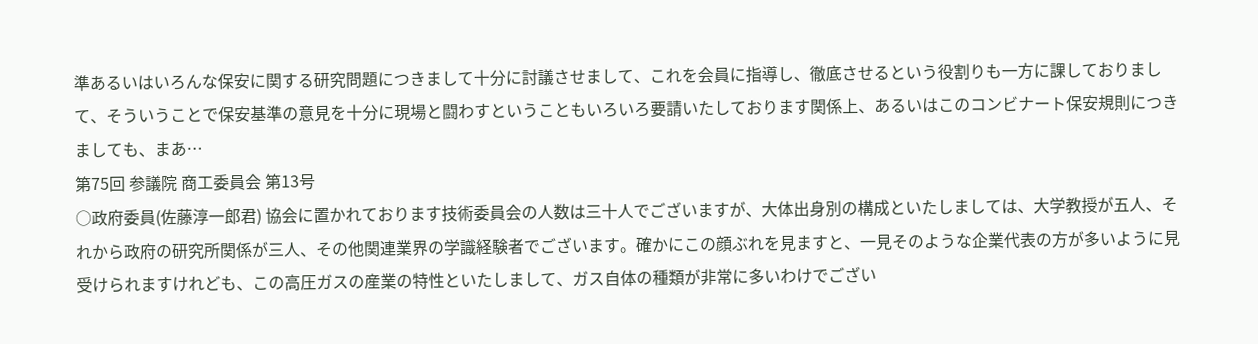準あるいはいろんな保安に関する研究問題につきまして十分に討議させまして、これを会員に指導し、徹底させるという役割りも一方に課しておりまして、そういうことで保安基準の意見を十分に現場と闘わすということもいろいろ要請いたしております関係上、あるいはこのコンビナート保安規則につきましても、まあ…
第75回 参議院 商工委員会 第13号
○政府委員(佐藤淳一郎君) 協会に置かれております技術委員会の人数は三十人でございますが、大体出身別の構成といたしましては、大学教授が五人、それから政府の研究所関係が三人、その他関連業界の学識経験者でございます。確かにこの顔ぶれを見ますと、一見そのような企業代表の方が多いように見受けられますけれども、この高圧ガスの産業の特性といたしまして、ガス自体の種類が非常に多いわけでござい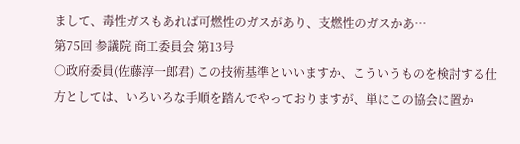まして、毒性ガスもあれば可燃性のガスがあり、支燃性のガスかあ…
第75回 参議院 商工委員会 第13号
○政府委員(佐藤淳一郎君) この技術基準といいますか、こういうものを検討する仕方としては、いろいろな手順を踏んでやっておりますが、単にこの協会に置か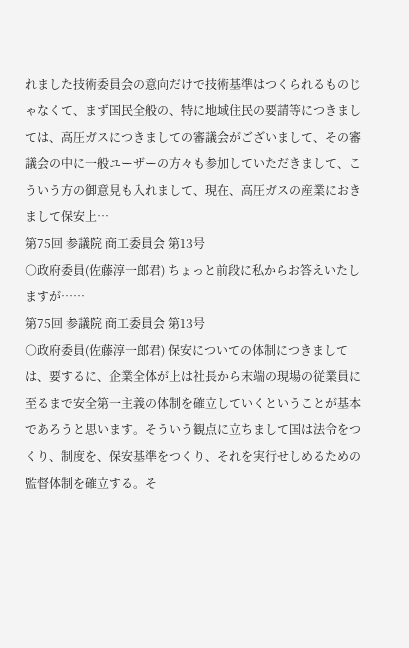れました技術委員会の意向だけで技術基準はつくられるものじゃなくて、まず国民全般の、特に地域住民の要請等につきましては、高圧ガスにつきましての審議会がございまして、その審議会の中に一般ユーザーの方々も参加していただきまして、こういう方の御意見も入れまして、現在、高圧ガスの産業におきまして保安上…
第75回 参議院 商工委員会 第13号
○政府委員(佐藤淳一郎君) ちょっと前段に私からお答えいたしますが……
第75回 参議院 商工委員会 第13号
○政府委員(佐藤淳一郎君) 保安についての体制につきましては、要するに、企業全体が上は社長から末端の現場の従業員に至るまで安全第一主義の体制を確立していくということが基本であろうと思います。そういう観点に立ちまして国は法令をつくり、制度を、保安基準をつくり、それを実行せしめるための監督体制を確立する。そ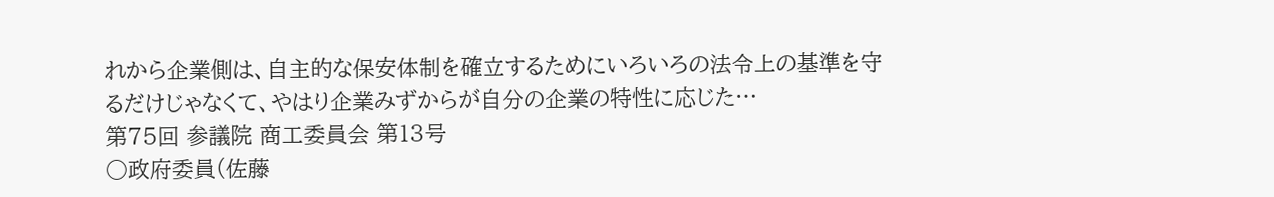れから企業側は、自主的な保安体制を確立するためにいろいろの法令上の基準を守るだけじゃなくて、やはり企業みずからが自分の企業の特性に応じた…
第75回 参議院 商工委員会 第13号
○政府委員(佐藤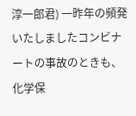淳一郎君) 一昨年の頻発いたしましたコンビナートの事故のときも、化学保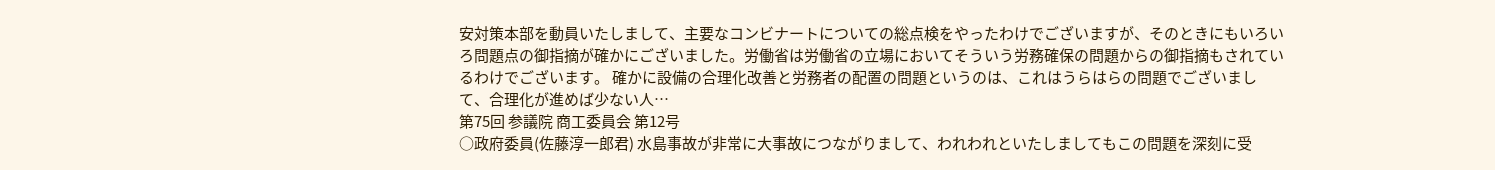安対策本部を動員いたしまして、主要なコンビナートについての総点検をやったわけでございますが、そのときにもいろいろ問題点の御指摘が確かにございました。労働省は労働省の立場においてそういう労務確保の問題からの御指摘もされているわけでございます。 確かに設備の合理化改善と労務者の配置の問題というのは、これはうらはらの問題でございまして、合理化が進めば少ない人…
第75回 参議院 商工委員会 第12号
○政府委員(佐藤淳一郎君) 水島事故が非常に大事故につながりまして、われわれといたしましてもこの問題を深刻に受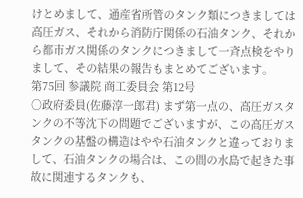けとめまして、通産省所管のタンク類につきましては高圧ガス、それから消防庁関係の石油タンク、それから都市ガス関係のタンクにつきまして一斉点検をやりまして、その結果の報告もまとめてございます。
第75回 参議院 商工委員会 第12号
○政府委員(佐藤淳一郎君) まず第一点の、高圧ガスタンクの不等沈下の問題でございますが、この高圧ガスタンクの基盤の構造はやや石油タンクと違っておりまして、石油タンクの場合は、この間の水島で起きた事故に関連するタンクも、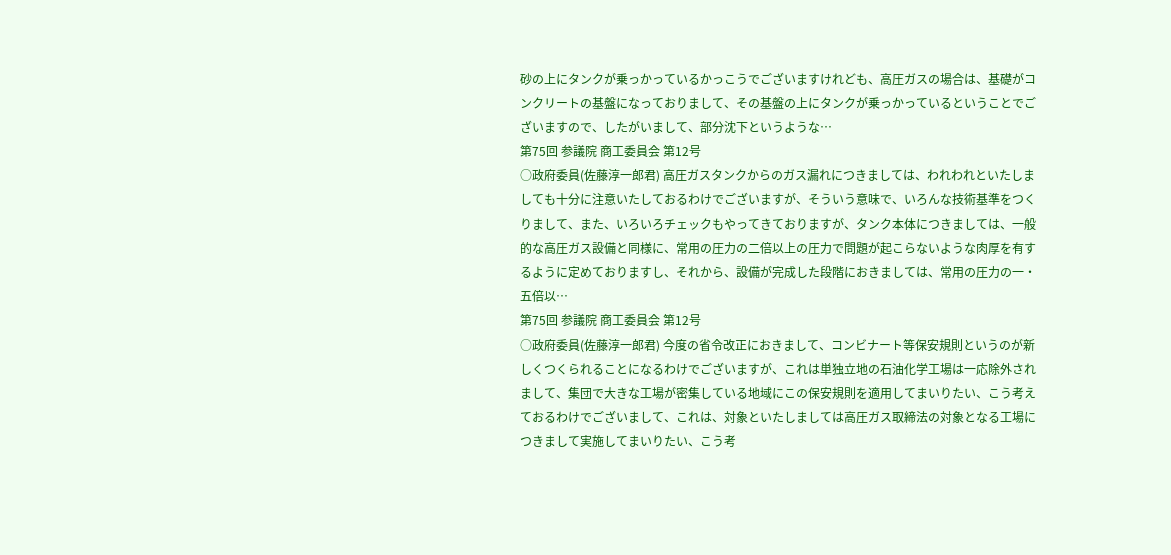砂の上にタンクが乗っかっているかっこうでございますけれども、高圧ガスの場合は、基礎がコンクリートの基盤になっておりまして、その基盤の上にタンクが乗っかっているということでございますので、したがいまして、部分沈下というような…
第75回 参議院 商工委員会 第12号
○政府委員(佐藤淳一郎君) 高圧ガスタンクからのガス漏れにつきましては、われわれといたしましても十分に注意いたしておるわけでございますが、そういう意味で、いろんな技術基準をつくりまして、また、いろいろチェックもやってきておりますが、タンク本体につきましては、一般的な高圧ガス設備と同様に、常用の圧力の二倍以上の圧力で問題が起こらないような肉厚を有するように定めておりますし、それから、設備が完成した段階におきましては、常用の圧力の一・五倍以…
第75回 参議院 商工委員会 第12号
○政府委員(佐藤淳一郎君) 今度の省令改正におきまして、コンビナート等保安規則というのが新しくつくられることになるわけでございますが、これは単独立地の石油化学工場は一応除外されまして、集団で大きな工場が密集している地域にこの保安規則を適用してまいりたい、こう考えておるわけでございまして、これは、対象といたしましては高圧ガス取締法の対象となる工場につきまして実施してまいりたい、こう考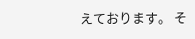えております。 そ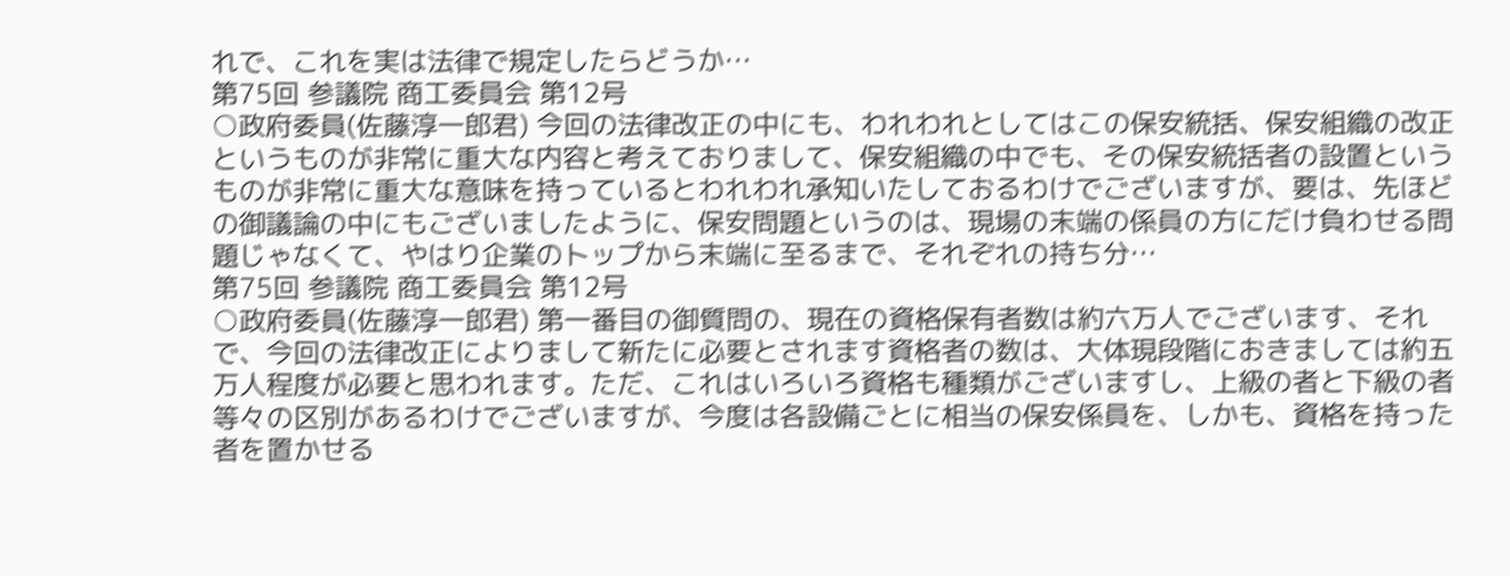れで、これを実は法律で規定したらどうか…
第75回 参議院 商工委員会 第12号
○政府委員(佐藤淳一郎君) 今回の法律改正の中にも、われわれとしてはこの保安統括、保安組織の改正というものが非常に重大な内容と考えておりまして、保安組織の中でも、その保安統括者の設置というものが非常に重大な意味を持っているとわれわれ承知いたしておるわけでございますが、要は、先ほどの御議論の中にもございましたように、保安問題というのは、現場の末端の係員の方にだけ負わせる問題じゃなくて、やはり企業のトップから末端に至るまで、それぞれの持ち分…
第75回 参議院 商工委員会 第12号
○政府委員(佐藤淳一郎君) 第一番目の御質問の、現在の資格保有者数は約六万人でございます、それで、今回の法律改正によりまして新たに必要とされます資格者の数は、大体現段階におきましては約五万人程度が必要と思われます。ただ、これはいろいろ資格も種類がございますし、上級の者と下級の者等々の区別があるわけでございますが、今度は各設備ごとに相当の保安係員を、しかも、資格を持った者を置かせる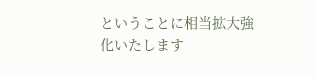ということに相当拡大強化いたします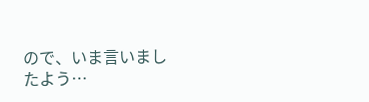ので、いま言いましたよう…